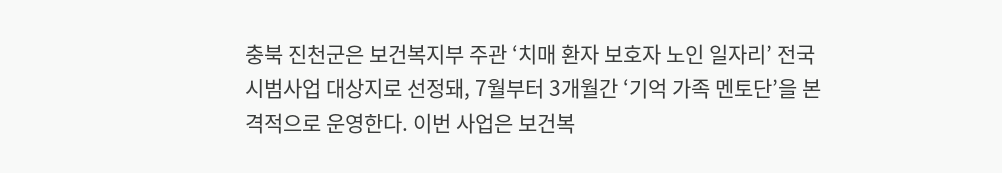충북 진천군은 보건복지부 주관 ‘치매 환자 보호자 노인 일자리’ 전국 시범사업 대상지로 선정돼, 7월부터 3개월간 ‘기억 가족 멘토단’을 본격적으로 운영한다. 이번 사업은 보건복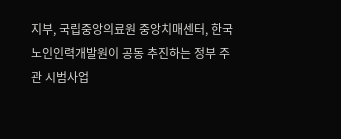지부, 국립중앙의료원 중앙치매센터, 한국노인인력개발원이 공동 추진하는 정부 주관 시범사업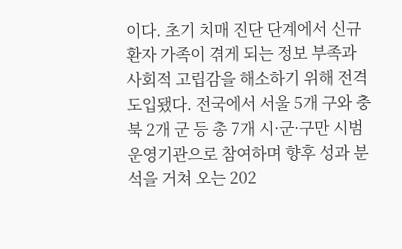이다. 초기 치매 진단 단계에서 신규 환자 가족이 겪게 되는 정보 부족과 사회적 고립감을 해소하기 위해 전격 도입됐다. 전국에서 서울 5개 구와 충북 2개 군 등 총 7개 시·군·구만 시범 운영기관으로 참여하며 향후 성과 분석을 거쳐 오는 202